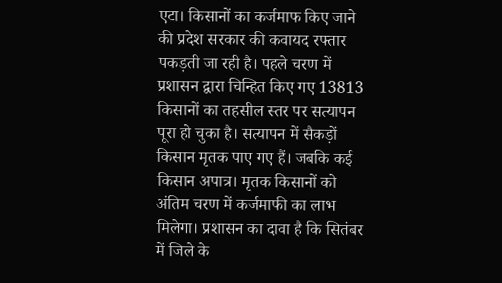एटा। किसानों का कर्जमाफ किए जाने की प्रदेश सरकार की कवायद रफ्तार पकड़ती जा रही है। पहले चरण में प्रशासन द्वारा चिन्हित किए गए 13813 किसानों का तहसील स्तर पर सत्यापन पूरा हो चुका है। सत्यापन में सैकड़ों किसान मृतक पाए गए हैं। जबकि कई किसान अपात्र। मृतक किसानों को अंतिम चरण में कर्जमाफी का लाभ मिलेगा। प्रशासन का दावा है कि सितंबर में जिले के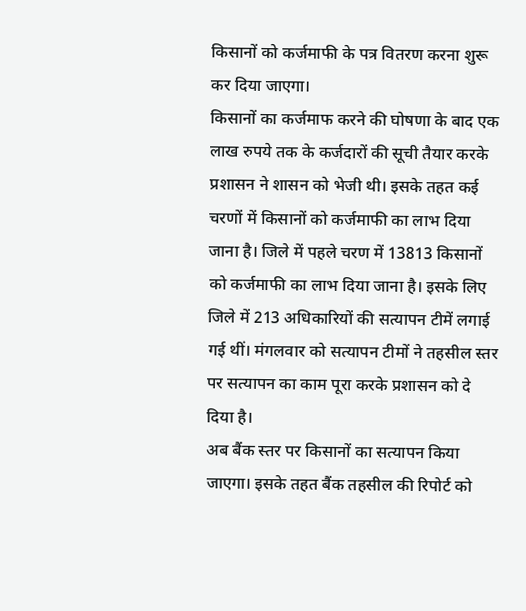किसानों को कर्जमाफी के पत्र वितरण करना शुरू कर दिया जाएगा।
किसानों का कर्जमाफ करने की घोषणा के बाद एक लाख रुपये तक के कर्जदारों की सूची तैयार करके प्रशासन ने शासन को भेजी थी। इसके तहत कई चरणों में किसानों को कर्जमाफी का लाभ दिया जाना है। जिले में पहले चरण में 13813 किसानों को कर्जमाफी का लाभ दिया जाना है। इसके लिए जिले में 213 अधिकारियों की सत्यापन टीमें लगाई गई थीं। मंगलवार को सत्यापन टीमों ने तहसील स्तर पर सत्यापन का काम पूरा करके प्रशासन को दे दिया है।
अब बैंक स्तर पर किसानों का सत्यापन किया जाएगा। इसके तहत बैंक तहसील की रिपोर्ट को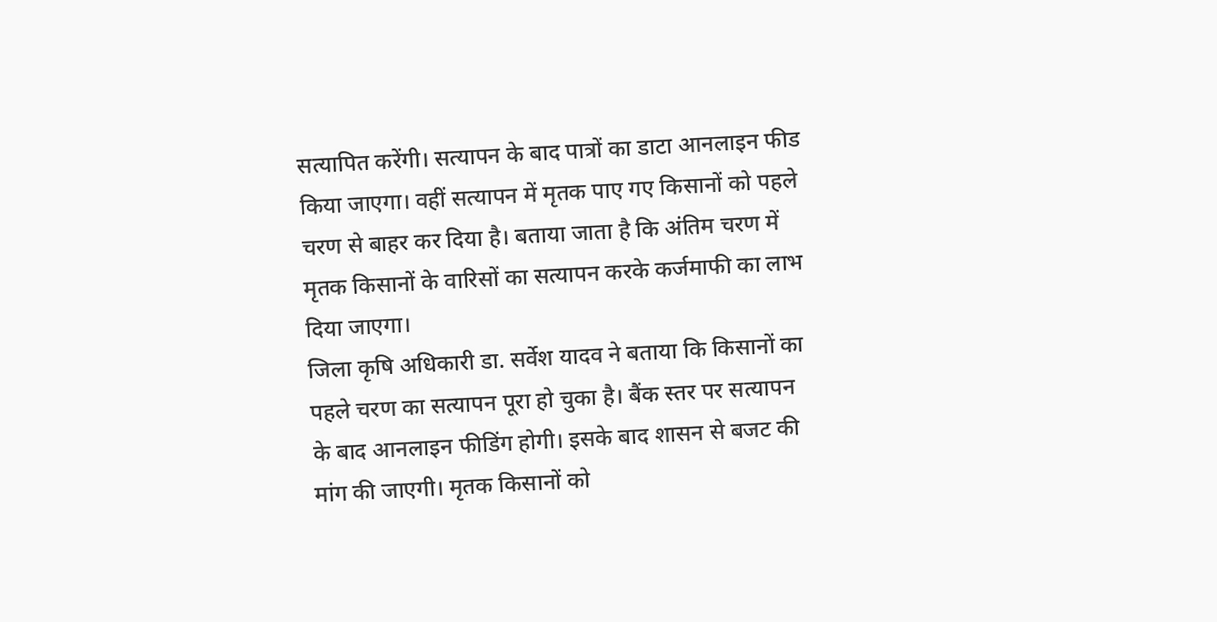सत्यापित करेंगी। सत्यापन के बाद पात्रों का डाटा आनलाइन फीड किया जाएगा। वहीं सत्यापन में मृतक पाए गए किसानों को पहले चरण से बाहर कर दिया है। बताया जाता है कि अंतिम चरण में मृतक किसानों के वारिसों का सत्यापन करके कर्जमाफी का लाभ दिया जाएगा।
जिला कृषि अधिकारी डा. सर्वेश यादव ने बताया कि किसानों का पहले चरण का सत्यापन पूरा हो चुका है। बैंक स्तर पर सत्यापन के बाद आनलाइन फीडिंग होगी। इसके बाद शासन से बजट की मांग की जाएगी। मृतक किसानों को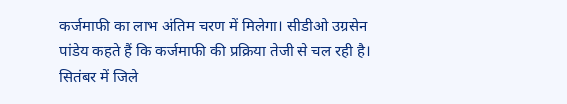कर्जमाफी का लाभ अंतिम चरण में मिलेगा। सीडीओ उग्रसेन पांडेय कहते हैं कि कर्जमाफी की प्रक्रिया तेजी से चल रही है। सितंबर में जिले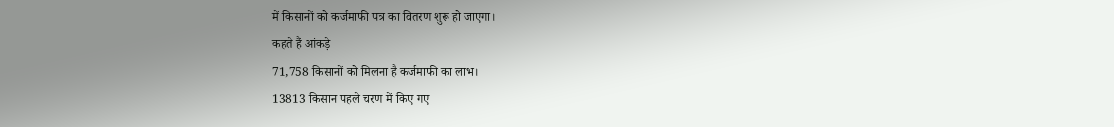में किसानों को कर्जमाफी पत्र का वितरण शुरू हो जाएगा।
कहते हैं आंकड़े
71,758 किसानों को मिलना है कर्जमाफी का लाभ।
13813 किसान पहले चरण में किए गए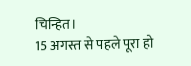चिन्हित।
15 अगस्त से पहले पूरा हो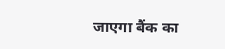जाएगा बैंक का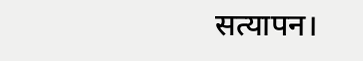सत्यापन।